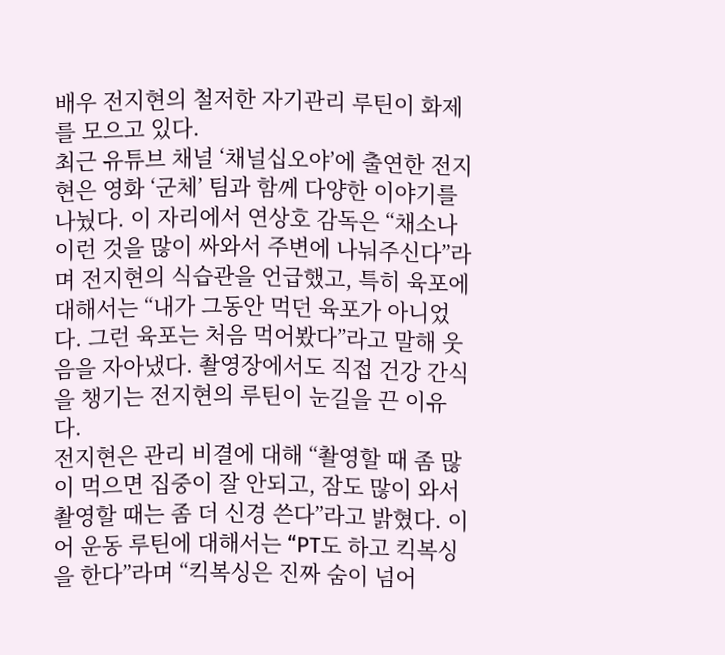배우 전지현의 철저한 자기관리 루틴이 화제를 모으고 있다.
최근 유튜브 채널 ‘채널십오야’에 출연한 전지현은 영화 ‘군체’ 팀과 함께 다양한 이야기를 나눴다. 이 자리에서 연상호 감독은 “채소나 이런 것을 많이 싸와서 주변에 나눠주신다”라며 전지현의 식습관을 언급했고, 특히 육포에 대해서는 “내가 그동안 먹던 육포가 아니었다. 그런 육포는 처음 먹어봤다”라고 말해 웃음을 자아냈다. 촬영장에서도 직접 건강 간식을 챙기는 전지현의 루틴이 눈길을 끈 이유다.
전지현은 관리 비결에 대해 “촬영할 때 좀 많이 먹으면 집중이 잘 안되고, 잠도 많이 와서 촬영할 때는 좀 더 신경 쓴다”라고 밝혔다. 이어 운동 루틴에 대해서는 “PT도 하고 킥복싱을 한다”라며 “킥복싱은 진짜 숨이 넘어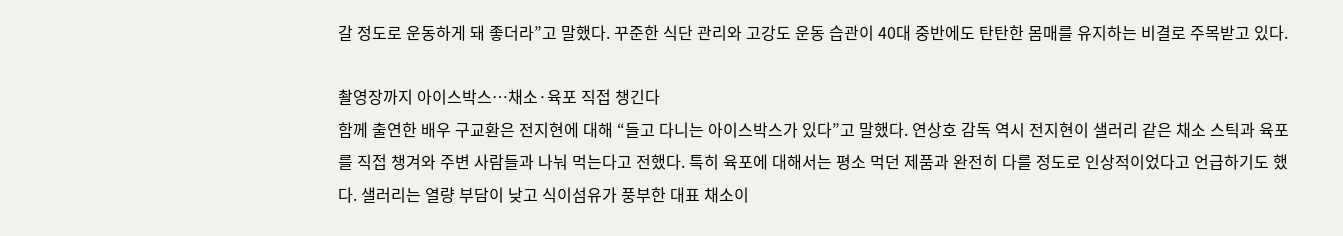갈 정도로 운동하게 돼 좋더라”고 말했다. 꾸준한 식단 관리와 고강도 운동 습관이 40대 중반에도 탄탄한 몸매를 유지하는 비결로 주목받고 있다.

촬영장까지 아이스박스…채소·육포 직접 챙긴다
함께 출연한 배우 구교환은 전지현에 대해 “들고 다니는 아이스박스가 있다”고 말했다. 연상호 감독 역시 전지현이 샐러리 같은 채소 스틱과 육포를 직접 챙겨와 주변 사람들과 나눠 먹는다고 전했다. 특히 육포에 대해서는 평소 먹던 제품과 완전히 다를 정도로 인상적이었다고 언급하기도 했다. 샐러리는 열량 부담이 낮고 식이섬유가 풍부한 대표 채소이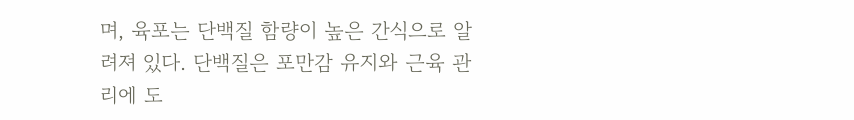며, 육포는 단백질 함량이 높은 간식으로 알려져 있다. 단백질은 포만감 유지와 근육 관리에 도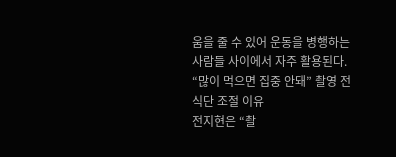움을 줄 수 있어 운동을 병행하는 사람들 사이에서 자주 활용된다.
“많이 먹으면 집중 안돼” 촬영 전 식단 조절 이유
전지현은 “촬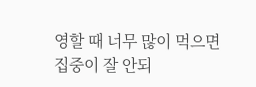영할 때 너무 많이 먹으면 집중이 잘 안되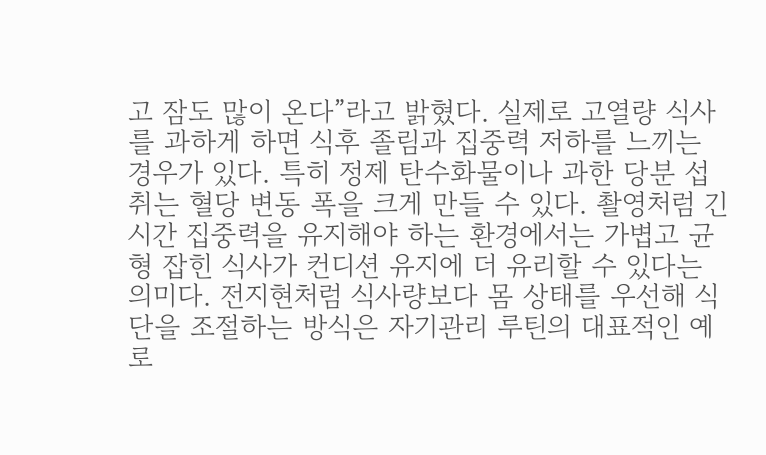고 잠도 많이 온다”라고 밝혔다. 실제로 고열량 식사를 과하게 하면 식후 졸림과 집중력 저하를 느끼는 경우가 있다. 특히 정제 탄수화물이나 과한 당분 섭취는 혈당 변동 폭을 크게 만들 수 있다. 촬영처럼 긴 시간 집중력을 유지해야 하는 환경에서는 가볍고 균형 잡힌 식사가 컨디션 유지에 더 유리할 수 있다는 의미다. 전지현처럼 식사량보다 몸 상태를 우선해 식단을 조절하는 방식은 자기관리 루틴의 대표적인 예로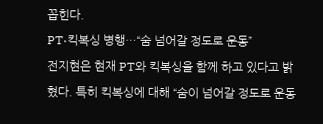꼽힌다.
PT·킥복싱 병행…“숨 넘어갈 정도로 운동”
전지현은 현재 PT와 킥복싱을 함께 하고 있다고 밝혔다. 특히 킥복싱에 대해 “숨이 넘어갈 정도로 운동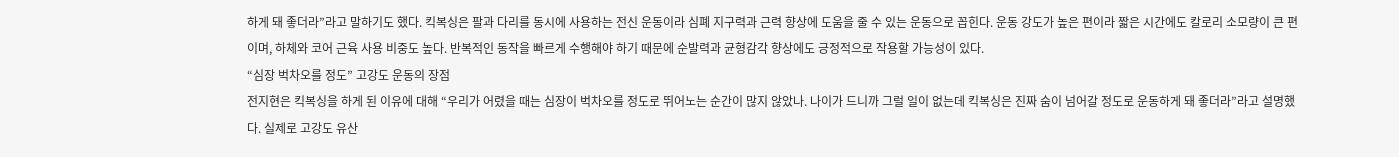하게 돼 좋더라”라고 말하기도 했다. 킥복싱은 팔과 다리를 동시에 사용하는 전신 운동이라 심폐 지구력과 근력 향상에 도움을 줄 수 있는 운동으로 꼽힌다. 운동 강도가 높은 편이라 짧은 시간에도 칼로리 소모량이 큰 편이며, 하체와 코어 근육 사용 비중도 높다. 반복적인 동작을 빠르게 수행해야 하기 때문에 순발력과 균형감각 향상에도 긍정적으로 작용할 가능성이 있다.
“심장 벅차오를 정도” 고강도 운동의 장점
전지현은 킥복싱을 하게 된 이유에 대해 “우리가 어렸을 때는 심장이 벅차오를 정도로 뛰어노는 순간이 많지 않았나. 나이가 드니까 그럴 일이 없는데 킥복싱은 진짜 숨이 넘어갈 정도로 운동하게 돼 좋더라”라고 설명했다. 실제로 고강도 유산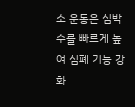소 운동은 심박수를 빠르게 높여 심폐 기능 강화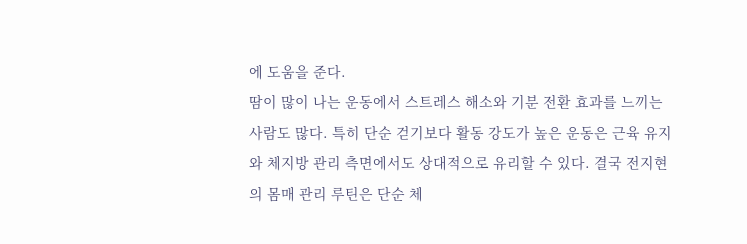에 도움을 준다.
땀이 많이 나는 운동에서 스트레스 해소와 기분 전환 효과를 느끼는 사람도 많다. 특히 단순 걷기보다 활동 강도가 높은 운동은 근육 유지와 체지방 관리 측면에서도 상대적으로 유리할 수 있다. 결국 전지현의 몸매 관리 루틴은 단순 체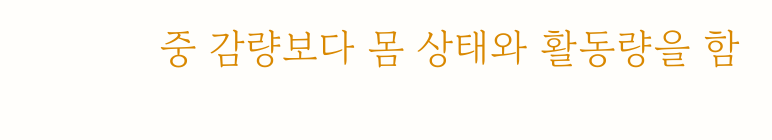중 감량보다 몸 상태와 활동량을 함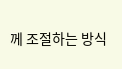께 조절하는 방식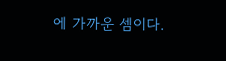에 가까운 셈이다.